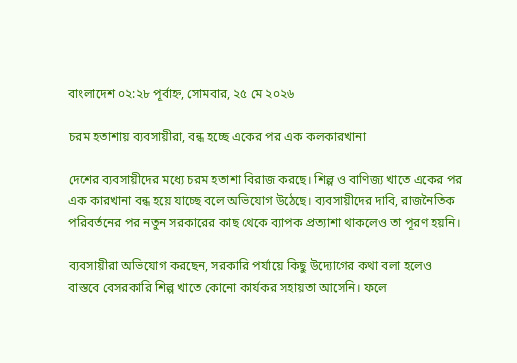বাংলাদেশ ০২:২৮ পূর্বাহ্ন, সোমবার, ২৫ মে ২০২৬

চরম হতাশায় ব্যবসায়ীরা, বন্ধ হচ্ছে একের পর এক কলকারখানা

দেশের ব্যবসায়ীদের মধ্যে চরম হতাশা বিরাজ করছে। শিল্প ও বাণিজ্য খাতে একের পর এক কারখানা বন্ধ হয়ে যাচ্ছে বলে অভিযোগ উঠেছে। ব্যবসায়ীদের দাবি, রাজনৈতিক পরিবর্তনের পর নতুন সরকারের কাছ থেকে ব্যাপক প্রত্যাশা থাকলেও তা পূরণ হয়নি।

ব্যবসায়ীরা অভিযোগ করছেন, সরকারি পর্যায়ে কিছু উদ্যোগের কথা বলা হলেও বাস্তবে বেসরকারি শিল্প খাতে কোনো কার্যকর সহায়তা আসেনি। ফলে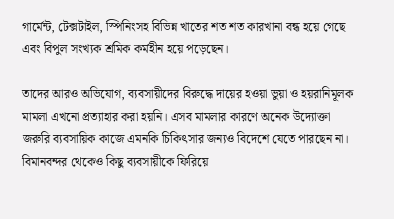গার্মেন্ট, টেক্সটাইল, স্পিনিংসহ বিভিন্ন খাতের শত শত কারখানা বন্ধ হয়ে গেছে এবং বিপুল সংখ্যক শ্রমিক কর্মহীন হয়ে পড়েছেন।

তাদের আরও অভিযোগ, ব্যবসায়ীদের বিরুদ্ধে দায়ের হওয়া ভুয়া ও হয়রানিমূলক মামলা এখনো প্রত্যাহার করা হয়নি। এসব মামলার কারণে অনেক উদ্যোক্তা জরুরি ব্যবসায়িক কাজে এমনকি চিকিৎসার জন্যও বিদেশে যেতে পারছেন না। বিমানবন্দর থেকেও কিছু ব্যবসায়ীকে ফিরিয়ে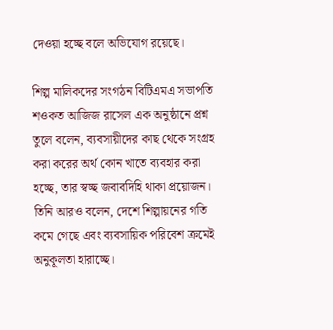দেওয়া হচ্ছে বলে অভিযোগ রয়েছে।

শিল্প মালিকদের সংগঠন বিটিএমএ সভাপতি শওকত আজিজ রাসেল এক অনুষ্ঠানে প্রশ্ন তুলে বলেন, ব্যবসায়ীদের কাছ থেকে সংগ্রহ করা করের অর্থ কোন খাতে ব্যবহার করা হচ্ছে, তার স্বচ্ছ জবাবদিহি থাকা প্রয়োজন। তিনি আরও বলেন, দেশে শিল্পায়নের গতি কমে গেছে এবং ব্যবসায়িক পরিবেশ ক্রমেই অনুকূলতা হারাচ্ছে।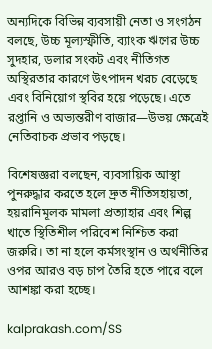অন্যদিকে বিভিন্ন ব্যবসায়ী নেতা ও সংগঠন বলছে, উচ্চ মূল্যস্ফীতি, ব্যাংক ঋণের উচ্চ সুদহার, ডলার সংকট এবং নীতিগত অস্থিরতার কারণে উৎপাদন খরচ বেড়েছে এবং বিনিয়োগ স্থবির হয়ে পড়েছে। এতে রপ্তানি ও অভ্যন্তরীণ বাজার—উভয় ক্ষেত্রেই নেতিবাচক প্রভাব পড়ছে।

বিশেষজ্ঞরা বলছেন, ব্যবসায়িক আস্থা পুনরুদ্ধার করতে হলে দ্রুত নীতিসহায়তা, হয়রানিমূলক মামলা প্রত্যাহার এবং শিল্প খাতে স্থিতিশীল পরিবেশ নিশ্চিত করা জরুরি। তা না হলে কর্মসংস্থান ও অর্থনীতির ওপর আরও বড় চাপ তৈরি হতে পারে বলে আশঙ্কা করা হচ্ছে।

kalprakash.com/SS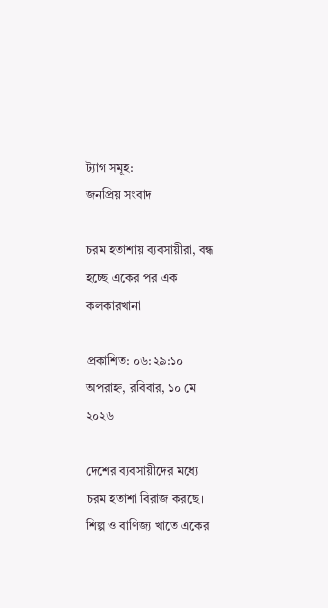ট্যাগ সমূহ:
জনপ্রিয় সংবাদ

চরম হতাশায় ব্যবসায়ীরা, বন্ধ হচ্ছে একের পর এক কলকারখানা

প্রকাশিত: ০৬:২৯:১০ অপরাহ্ন, রবিবার, ১০ মে ২০২৬

দেশের ব্যবসায়ীদের মধ্যে চরম হতাশা বিরাজ করছে। শিল্প ও বাণিজ্য খাতে একের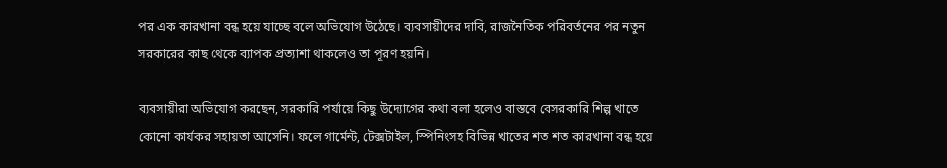পর এক কারখানা বন্ধ হয়ে যাচ্ছে বলে অভিযোগ উঠেছে। ব্যবসায়ীদের দাবি, রাজনৈতিক পরিবর্তনের পর নতুন সরকারের কাছ থেকে ব্যাপক প্রত্যাশা থাকলেও তা পূরণ হয়নি।

ব্যবসায়ীরা অভিযোগ করছেন, সরকারি পর্যায়ে কিছু উদ্যোগের কথা বলা হলেও বাস্তবে বেসরকারি শিল্প খাতে কোনো কার্যকর সহায়তা আসেনি। ফলে গার্মেন্ট, টেক্সটাইল, স্পিনিংসহ বিভিন্ন খাতের শত শত কারখানা বন্ধ হয়ে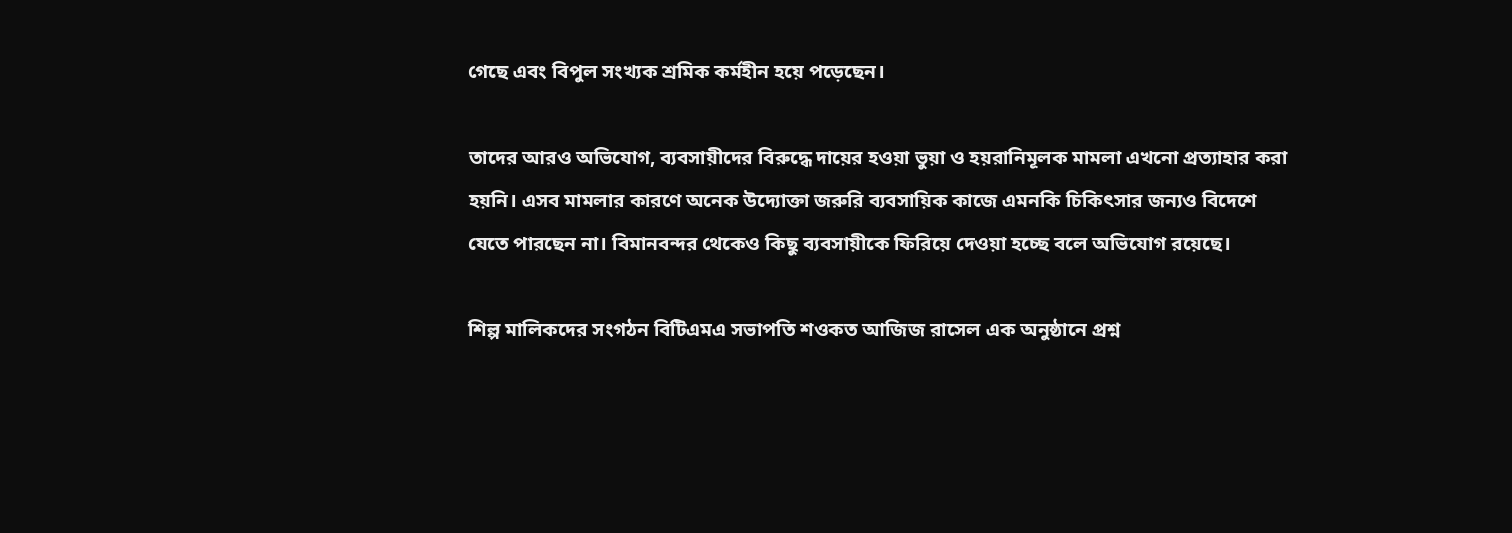গেছে এবং বিপুল সংখ্যক শ্রমিক কর্মহীন হয়ে পড়েছেন।

তাদের আরও অভিযোগ, ব্যবসায়ীদের বিরুদ্ধে দায়ের হওয়া ভুয়া ও হয়রানিমূলক মামলা এখনো প্রত্যাহার করা হয়নি। এসব মামলার কারণে অনেক উদ্যোক্তা জরুরি ব্যবসায়িক কাজে এমনকি চিকিৎসার জন্যও বিদেশে যেতে পারছেন না। বিমানবন্দর থেকেও কিছু ব্যবসায়ীকে ফিরিয়ে দেওয়া হচ্ছে বলে অভিযোগ রয়েছে।

শিল্প মালিকদের সংগঠন বিটিএমএ সভাপতি শওকত আজিজ রাসেল এক অনুষ্ঠানে প্রশ্ন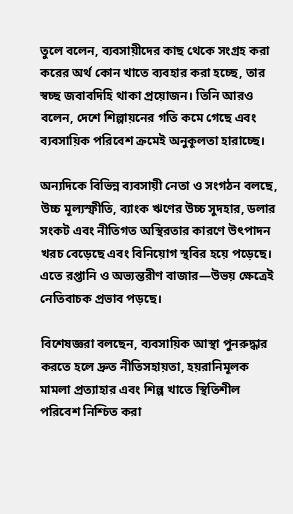তুলে বলেন, ব্যবসায়ীদের কাছ থেকে সংগ্রহ করা করের অর্থ কোন খাতে ব্যবহার করা হচ্ছে, তার স্বচ্ছ জবাবদিহি থাকা প্রয়োজন। তিনি আরও বলেন, দেশে শিল্পায়নের গতি কমে গেছে এবং ব্যবসায়িক পরিবেশ ক্রমেই অনুকূলতা হারাচ্ছে।

অন্যদিকে বিভিন্ন ব্যবসায়ী নেতা ও সংগঠন বলছে, উচ্চ মূল্যস্ফীতি, ব্যাংক ঋণের উচ্চ সুদহার, ডলার সংকট এবং নীতিগত অস্থিরতার কারণে উৎপাদন খরচ বেড়েছে এবং বিনিয়োগ স্থবির হয়ে পড়েছে। এতে রপ্তানি ও অভ্যন্তরীণ বাজার—উভয় ক্ষেত্রেই নেতিবাচক প্রভাব পড়ছে।

বিশেষজ্ঞরা বলছেন, ব্যবসায়িক আস্থা পুনরুদ্ধার করতে হলে দ্রুত নীতিসহায়তা, হয়রানিমূলক মামলা প্রত্যাহার এবং শিল্প খাতে স্থিতিশীল পরিবেশ নিশ্চিত করা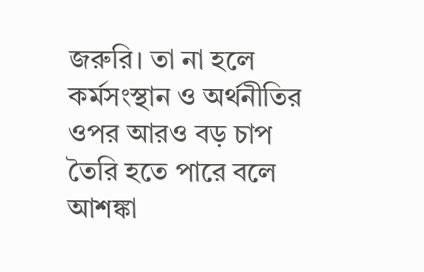জরুরি। তা না হলে কর্মসংস্থান ও অর্থনীতির ওপর আরও বড় চাপ তৈরি হতে পারে বলে আশঙ্কা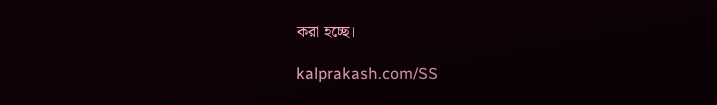করা হচ্ছে।

kalprakash.com/SS